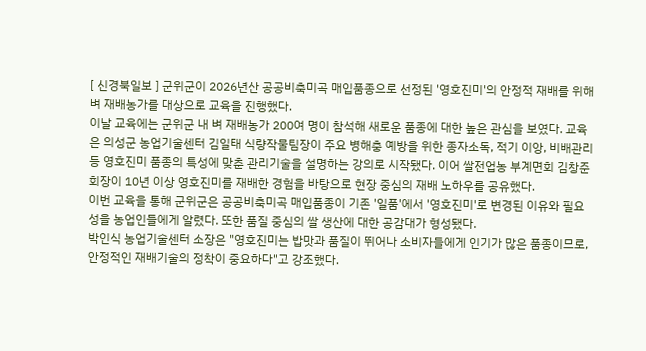[ 신경북일보 ] 군위군이 2026년산 공공비축미곡 매입품종으로 선정된 '영호진미'의 안정적 재배를 위해 벼 재배농가를 대상으로 교육을 진행했다.
이날 교육에는 군위군 내 벼 재배농가 200여 명이 참석해 새로운 품종에 대한 높은 관심을 보였다. 교육은 의성군 농업기술센터 김일태 식량작물팀장이 주요 병해충 예방을 위한 종자소독, 적기 이앙, 비배관리 등 영호진미 품종의 특성에 맞춘 관리기술을 설명하는 강의로 시작됐다. 이어 쌀전업농 부계면회 김창준 회장이 10년 이상 영호진미를 재배한 경험을 바탕으로 현장 중심의 재배 노하우를 공유했다.
이번 교육을 통해 군위군은 공공비축미곡 매입품종이 기존 '일품'에서 '영호진미'로 변경된 이유와 필요성을 농업인들에게 알렸다. 또한 품질 중심의 쌀 생산에 대한 공감대가 형성됐다.
박인식 농업기술센터 소장은 "영호진미는 밥맛과 품질이 뛰어나 소비자들에게 인기가 많은 품종이므로, 안정적인 재배기술의 정착이 중요하다"고 강조했다.